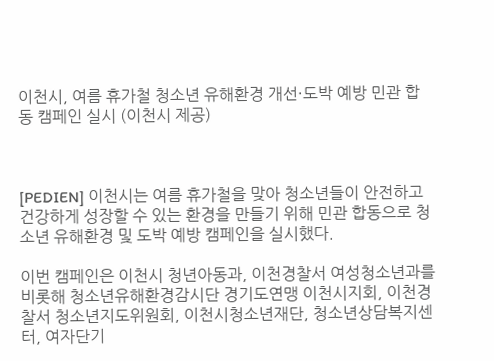이천시, 여름 휴가철 청소년 유해환경 개선·도박 예방 민관 합동 캠페인 실시 (이천시 제공)



[PEDIEN] 이천시는 여름 휴가철을 맞아 청소년들이 안전하고 건강하게 성장할 수 있는 환경을 만들기 위해 민관 합동으로 청소년 유해환경 및 도박 예방 캠페인을 실시했다.

이번 캠페인은 이천시 청년아동과, 이천경찰서 여성청소년과를 비롯해 청소년유해환경감시단 경기도연맹 이천시지회, 이천경찰서 청소년지도위원회, 이천시청소년재단, 청소년상담복지센터, 여자단기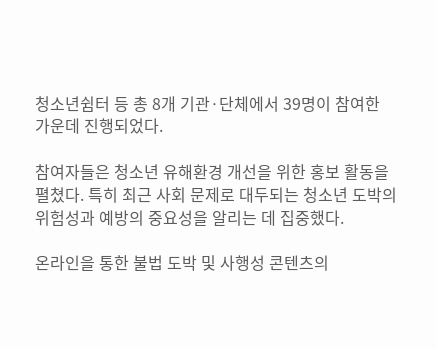청소년쉼터 등 총 8개 기관·단체에서 39명이 참여한 가운데 진행되었다.

참여자들은 청소년 유해환경 개선을 위한 홍보 활동을 펼쳤다. 특히 최근 사회 문제로 대두되는 청소년 도박의 위험성과 예방의 중요성을 알리는 데 집중했다.

온라인을 통한 불법 도박 및 사행성 콘텐츠의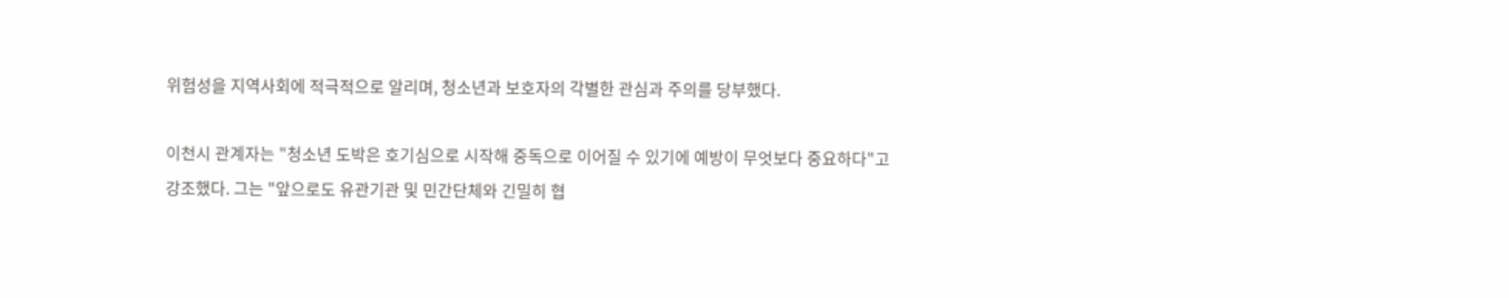위험성을 지역사회에 적극적으로 알리며, 청소년과 보호자의 각별한 관심과 주의를 당부했다.

이천시 관계자는 "청소년 도박은 호기심으로 시작해 중독으로 이어질 수 있기에 예방이 무엇보다 중요하다"고 강조했다. 그는 "앞으로도 유관기관 및 민간단체와 긴밀히 협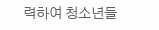력하여 청소년들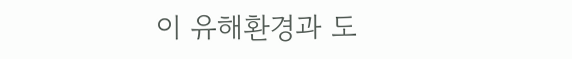이 유해환경과 도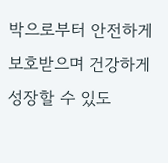박으로부터 안전하게 보호받으며 건강하게 성장할 수 있도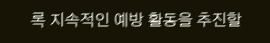록 지속적인 예방 활동을 추진할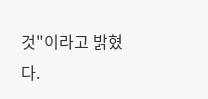것"이라고 밝혔다.